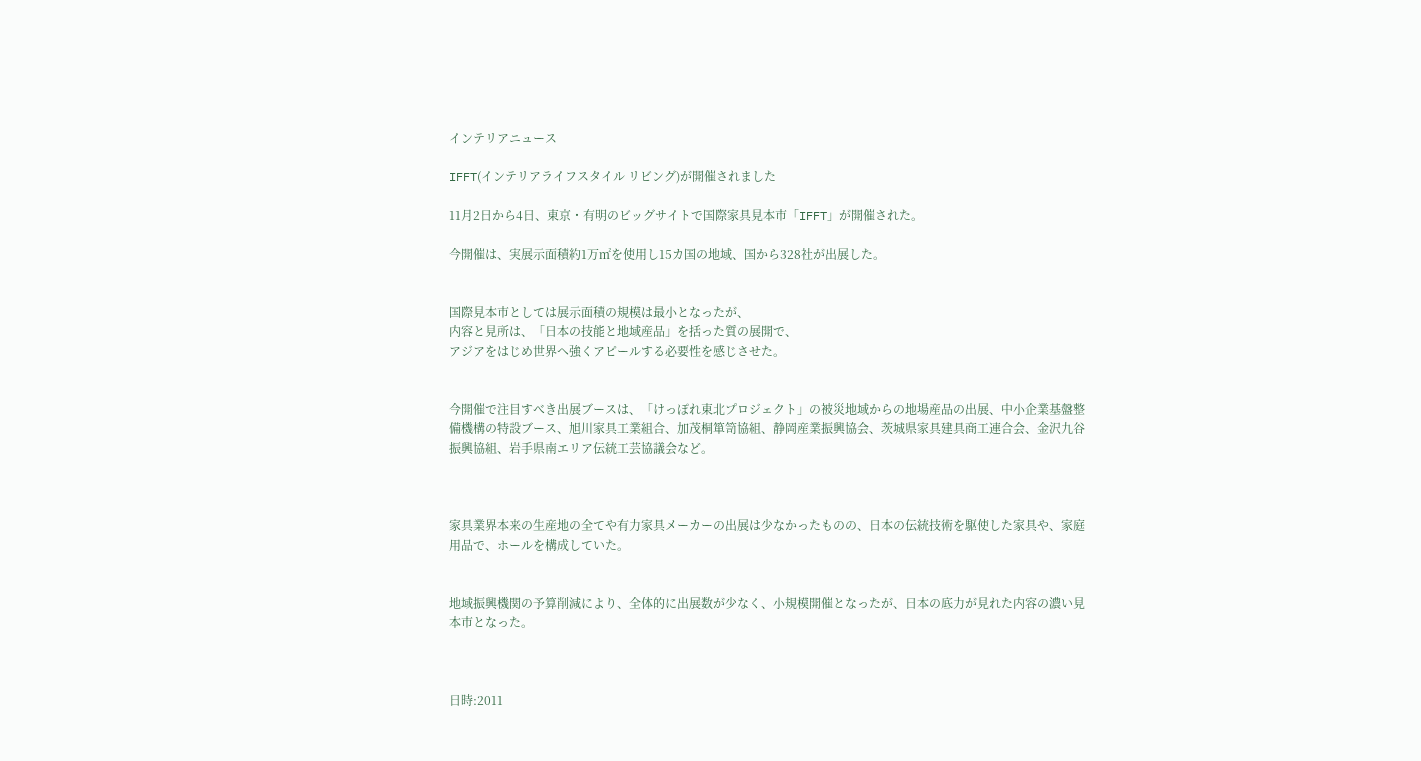インテリアニュース

IFFT(インテリアライフスタイル リビング)が開催されました

11月2日から4日、東京・有明のビッグサイトで国際家具見本市「IFFT」が開催された。

今開催は、実展示面積約1万㎡を使用し15カ国の地域、国から328社が出展した。


国際見本市としては展示面積の規模は最小となったが、
内容と見所は、「日本の技能と地域産品」を括った質の展開で、
アジアをはじめ世界へ強くアピールする必要性を感じさせた。


今開催で注目すべき出展ブースは、「けっぽれ東北プロジェクト」の被災地域からの地場産品の出展、中小企業基盤整備機構の特設ブース、旭川家具工業組合、加茂桐箪笥協組、静岡産業振興協会、茨城県家具建具商工連合会、金沢九谷振興協組、岩手県南エリア伝統工芸協議会など。



家具業界本来の生産地の全てや有力家具メーカーの出展は少なかったものの、日本の伝統技術を駆使した家具や、家庭用品で、ホールを構成していた。


地域振興機関の予算削減により、全体的に出展数が少なく、小規模開催となったが、日本の底力が見れた内容の濃い見本市となった。



日時:2011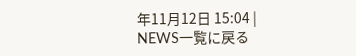年11月12日 15:04 | NEWS一覧に戻る